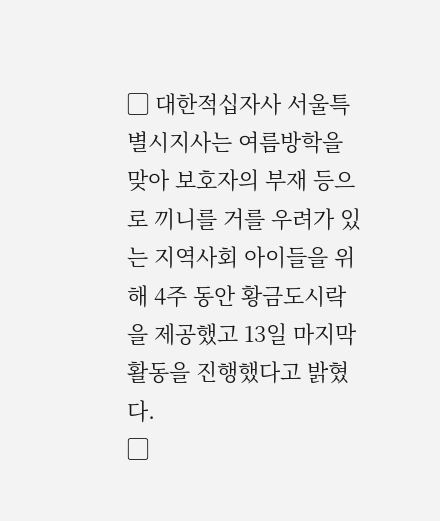▢ 대한적십자사 서울특별시지사는 여름방학을 맞아 보호자의 부재 등으로 끼니를 거를 우려가 있는 지역사회 아이들을 위해 4주 동안 황금도시락을 제공했고 13일 마지막 활동을 진행했다고 밝혔다.
▢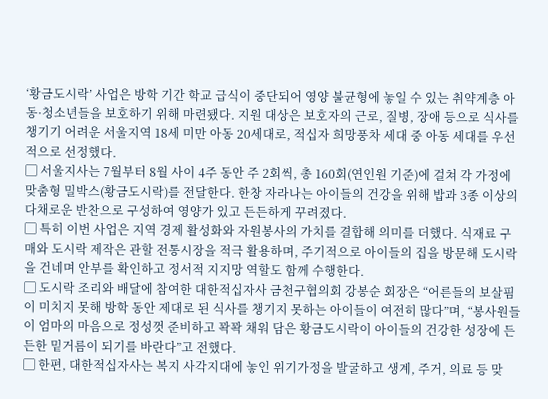‘황금도시락’ 사업은 방학 기간 학교 급식이 중단되어 영양 불균형에 놓일 수 있는 취약계층 아동·청소년들을 보호하기 위해 마련됐다. 지원 대상은 보호자의 근로, 질병, 장애 등으로 식사를 챙기기 어려운 서울지역 18세 미만 아동 20세대로, 적십자 희망풍차 세대 중 아동 세대를 우선적으로 선정했다.
▢ 서울지사는 7월부터 8월 사이 4주 동안 주 2회씩, 총 160회(연인원 기준)에 걸쳐 각 가정에 맞춤형 밀박스(황금도시락)를 전달한다. 한창 자라나는 아이들의 건강을 위해 밥과 3종 이상의 다채로운 반찬으로 구성하여 영양가 있고 든든하게 꾸려졌다.
▢ 특히 이번 사업은 지역 경제 활성화와 자원봉사의 가치를 결합해 의미를 더했다. 식재료 구매와 도시락 제작은 관할 전통시장을 적극 활용하며, 주기적으로 아이들의 집을 방문해 도시락을 건네며 안부를 확인하고 정서적 지지망 역할도 함께 수행한다.
▢ 도시락 조리와 배달에 참여한 대한적십자사 금천구협의회 강봉순 회장은 “어른들의 보살핌이 미치지 못해 방학 동안 제대로 된 식사를 챙기지 못하는 아이들이 여전히 많다”며, “봉사원들이 엄마의 마음으로 정성껏 준비하고 꽉꽉 채워 담은 황금도시락이 아이들의 건강한 성장에 든든한 밑거름이 되기를 바란다”고 전했다.
▢ 한편, 대한적십자사는 복지 사각지대에 놓인 위기가정을 발굴하고 생계, 주거, 의료 등 맞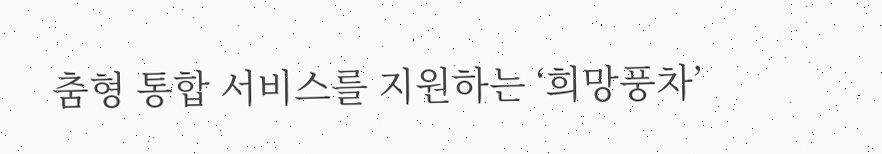춤형 통합 서비스를 지원하는 ‘희망풍차’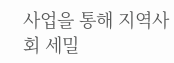사업을 통해 지역사회 세밀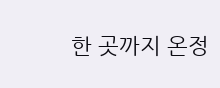한 곳까지 온정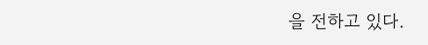을 전하고 있다.